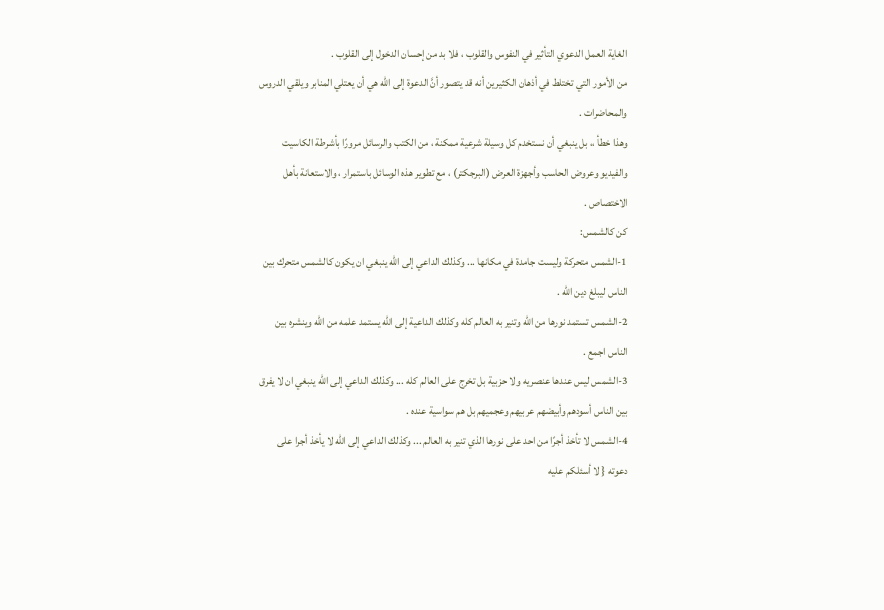الغاية العمل الدعوي التأثير في النفوس والقلوب ، فلا بد من إحسان الدخول إلى القلوب .
من الأمور التي تختلط في أذهان الكثيرين أنه قد يتصور أنَّ الدعوة إلى الله هي أن يعتلي المنابر ويلقي الدروس والمحاضرات .
وهذا خطأ ،، بل ينبغي أن نستخدم كل وسيلة شرعية ممكنة ، من الكتب والرسائل مرورًا بأشرطة الكاسيت والفيديو وعروض الحاسب وأجهزة العرض (البرجكتر) ، مع تطوير هذه الوسائل باستمرار ، والاستعانة بأهل الاختصاص .
كن كالشمس:
1-الشمس متحركة وليست جامدة في مكانها ... وكذلك الداعي إلى الله ينبغي ان يكون كالشمس متحرك بين الناس ليبلغ دين الله .
2-الشمس تستمد نورها من الله وتنير به العالم كله وكذلك الداعية إلى الله يستمد علمه من الله وينشره بين الناس اجمع .
3-الشمس ليس عندها عنصريه ولا حزبية بل تخرج على العالم كله ... وكذلك الداعي إلى الله ينبغي ان لا يفرق بين الناس أسودهم وأبيضهم عربيهم وعجميهم بل هم سواسية عنده .
4-الشمس لا تأخذ أجرًا من احد على نورها الذي تنير به العالم ... وكذلك الداعي إلى الله لا يأخذ أجرا على دعوته { لا أسئلكم عليه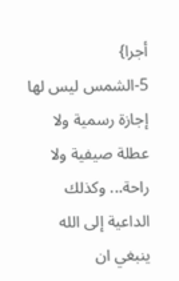أجرا}
5-الشمس ليس لها إجازة رسمية ولا عطلة صيفية ولا راحة... وكذلك الداعية إلى الله ينبغي ان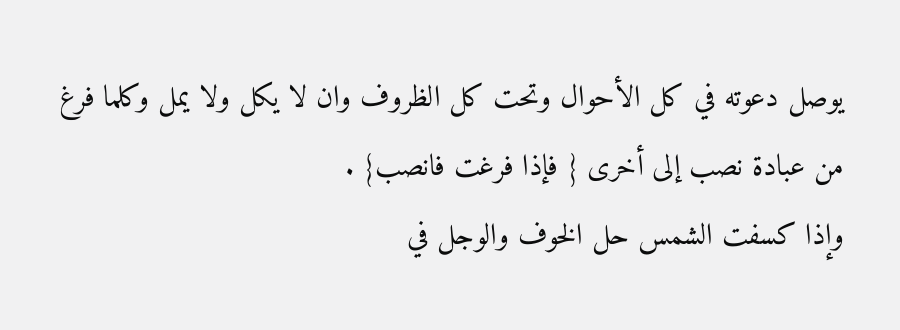يوصل دعوته في كل الأحوال وتحت كل الظروف وان لا يكل ولا يمل وكلما فرغ من عبادة نصب إلى أخرى { فإذا فرغت فانصب} .
وإذا كسفت الشمس حل الخوف والوجل في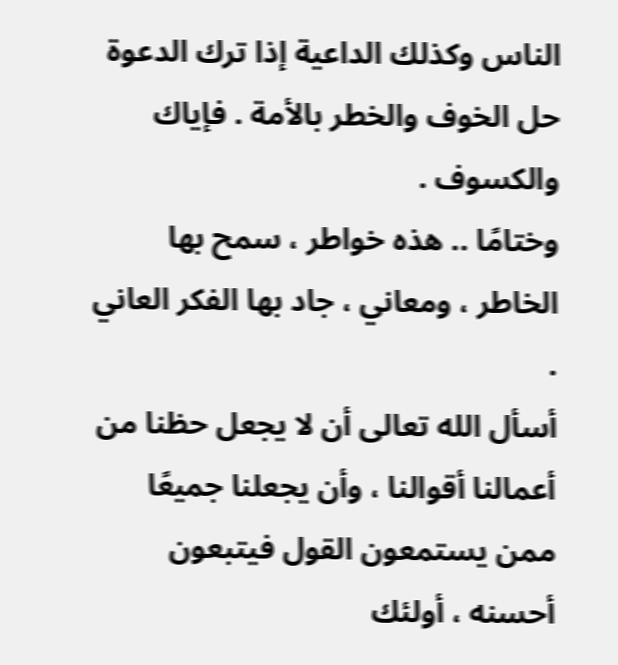الناس وكذلك الداعية إذا ترك الدعوة حل الخوف والخطر بالأمة . فإياك والكسوف .
وختامًا .. هذه خواطر ، سمح بها الخاطر ، ومعاني ، جاد بها الفكر العاني .
أسأل الله تعالى أن لا يجعل حظنا من أعمالنا أقوالنا ، وأن يجعلنا جميعًا ممن يستمعون القول فيتبعون أحسنه ، أولئك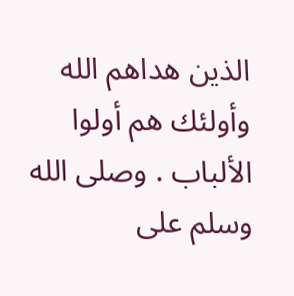الذين هداهم الله وأولئك هم أولوا الألباب . وصلى الله وسلم على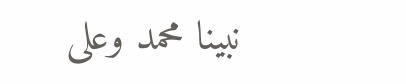نبينا محمد وعلى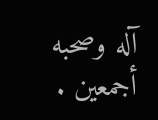آله وصحبه أجمعين .